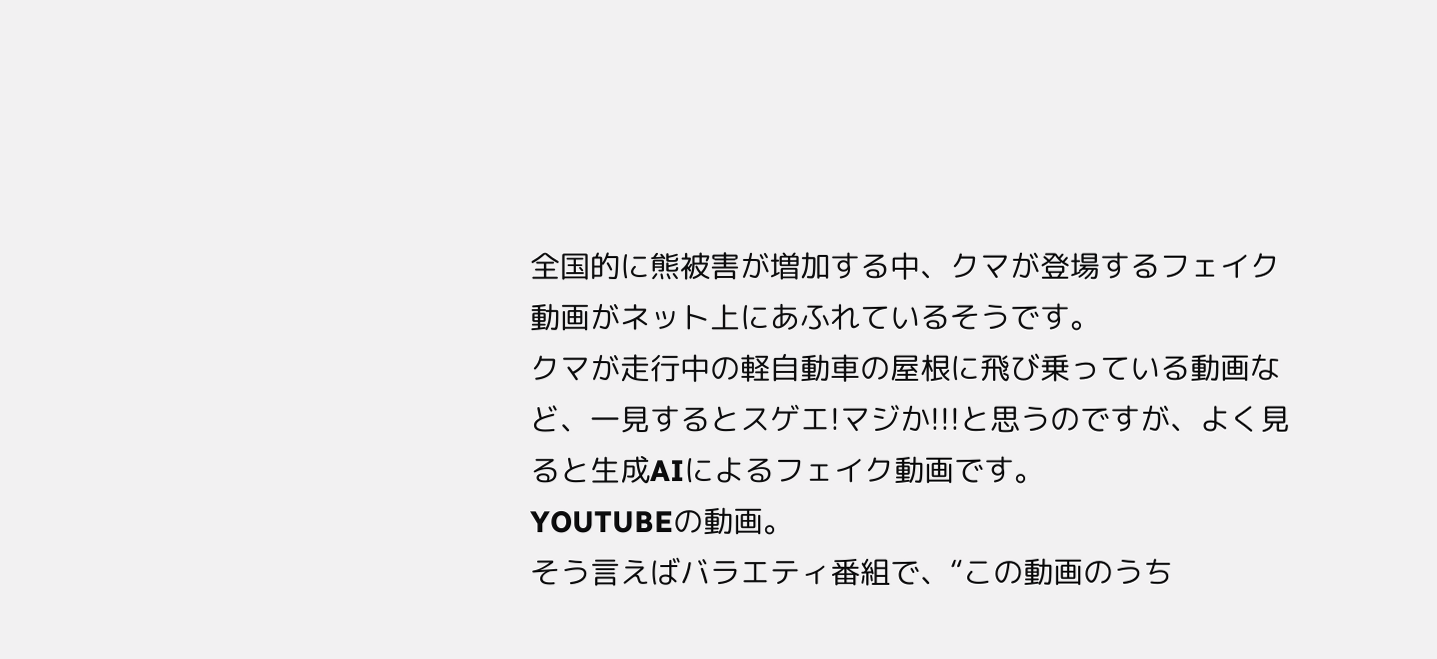全国的に熊被害が増加する中、クマが登場するフェイク動画がネット上にあふれているそうです。
クマが走行中の軽自動車の屋根に飛び乗っている動画など、一見するとスゲエ!マジか!!!と思うのですが、よく見ると生成AIによるフェイク動画です。
YOUTUBEの動画。
そう言えばバラエティ番組で、“この動画のうち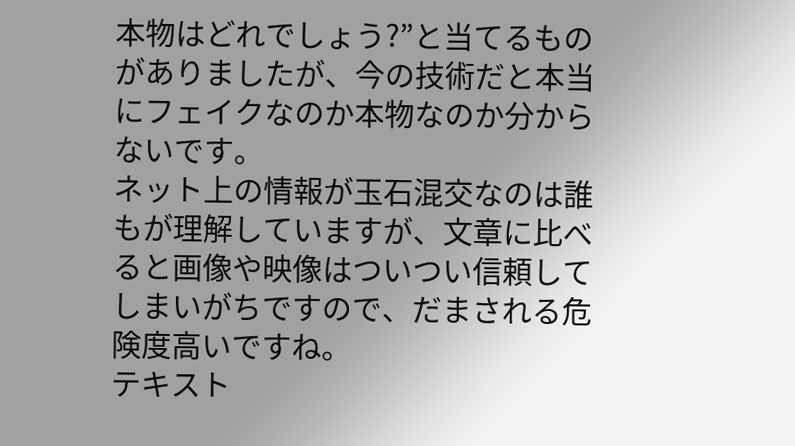本物はどれでしょう?”と当てるものがありましたが、今の技術だと本当にフェイクなのか本物なのか分からないです。
ネット上の情報が玉石混交なのは誰もが理解していますが、文章に比べると画像や映像はついつい信頼してしまいがちですので、だまされる危険度高いですね。
テキスト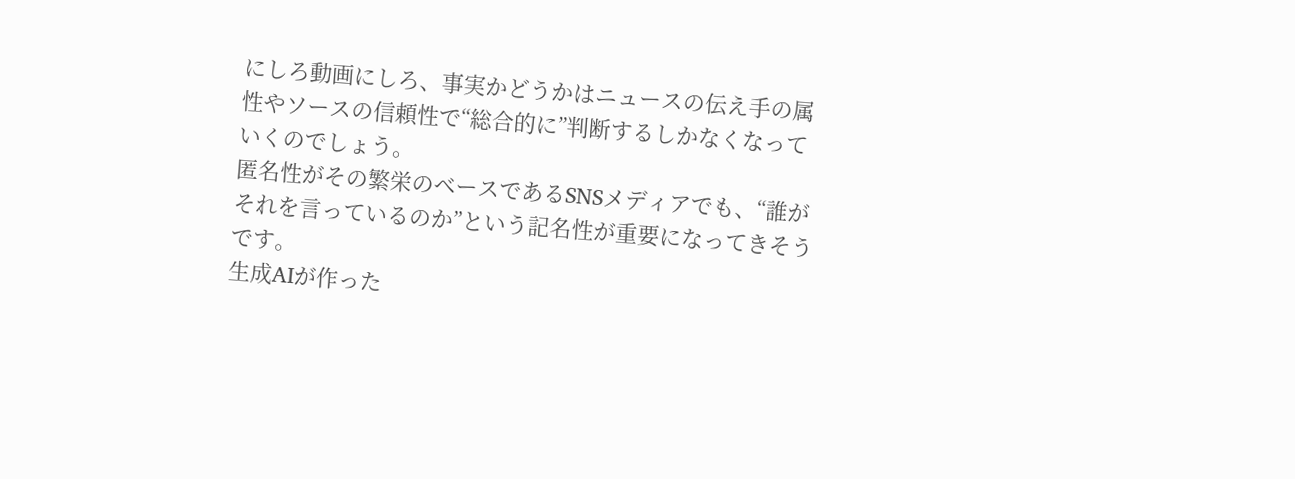にしろ動画にしろ、事実かどうかはニュースの伝え手の属性やソースの信頼性で“総合的に”判断するしかなくなっていくのでしょう。
匿名性がその繁栄のベースであるSNSメディアでも、“誰がそれを言っているのか”という記名性が重要になってきそうです。
生成AIが作った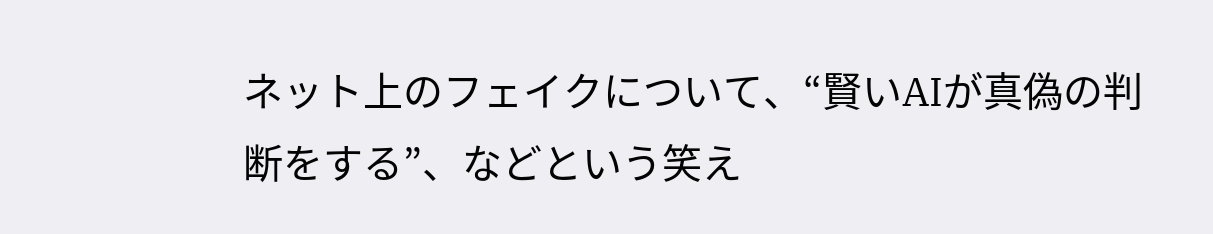ネット上のフェイクについて、“賢いAIが真偽の判断をする”、などという笑え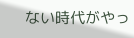ない時代がやっ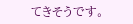てきそうです。